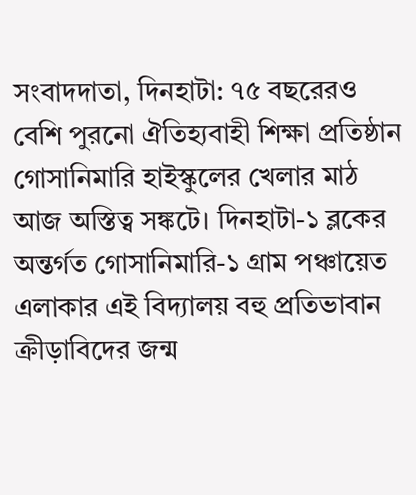সংবাদদাতা, দিনহাটা: ৭৫ বছরেরও বেশি পুরনো ঐতিহ্যবাহী শিক্ষা প্রতিষ্ঠান গোসানিমারি হাইস্কুলের খেলার মাঠ আজ অস্তিত্ব সঙ্কটে। দিনহাটা-১ ব্লকের অন্তর্গত গোসানিমারি-১ গ্রাম পঞ্চায়েত এলাকার এই বিদ্যালয় বহু প্রতিভাবান ক্রীড়াবিদের জন্ম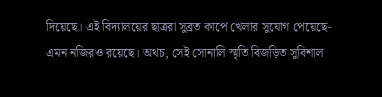দিয়েছে। এই বিদ্যালয়ের ছাত্ররা সুব্রত কাপে খেলার সুযোগ পেয়েছে-এমন নজিরও রয়েছে। অথচ, সেই সোনালি স্মৃতি বিজড়িত সুবিশাল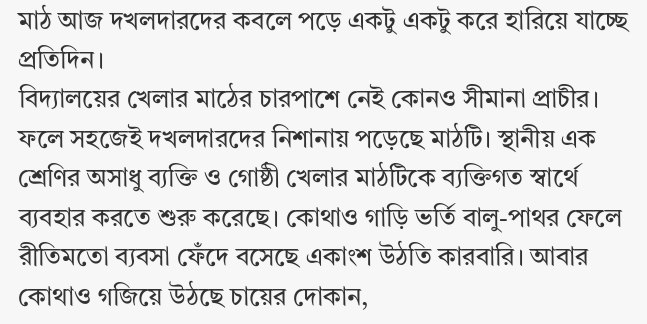মাঠ আজ দখলদারদের কবলে পড়ে একটু একটু করে হারিয়ে যাচ্ছে প্রতিদিন।
বিদ্যালয়ের খেলার মাঠের চারপাশে নেই কোনও সীমানা প্রাচীর। ফলে সহজেই দখলদারদের নিশানায় পড়েছে মাঠটি। স্থানীয় এক শ্রেণির অসাধু ব্যক্তি ও গোষ্ঠী খেলার মাঠটিকে ব্যক্তিগত স্বার্থে ব্যবহার করতে শুরু করেছে। কোথাও গাড়ি ভর্তি বালু-পাথর ফেলে রীতিমতো ব্যবসা ফেঁদে বসেছে একাংশ উঠতি কারবারি। আবার কোথাও গজিয়ে উঠছে চায়ের দোকান,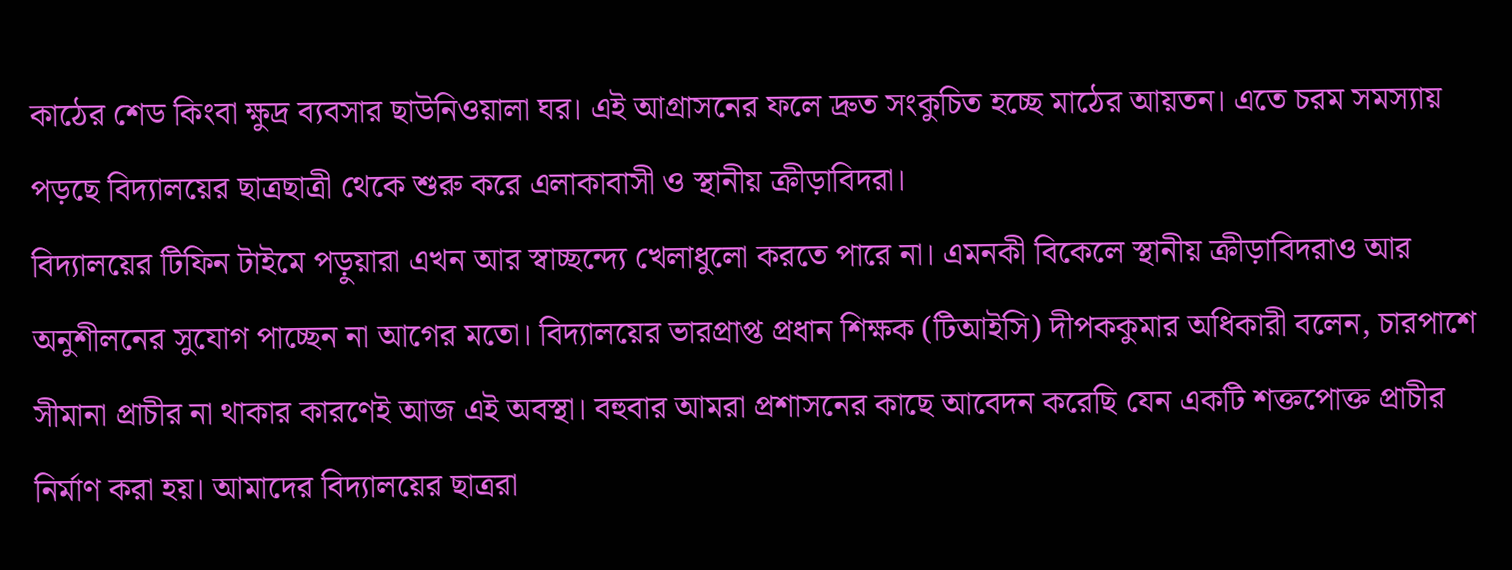কাঠের শেড কিংবা ক্ষুদ্র ব্যবসার ছাউনিওয়ালা ঘর। এই আগ্রাসনের ফলে দ্রুত সংকুচিত হচ্ছে মাঠের আয়তন। এতে চরম সমস্যায় পড়ছে বিদ্যালয়ের ছাত্রছাত্রী থেকে শুরু করে এলাকাবাসী ও স্থানীয় ক্রীড়াবিদরা।
বিদ্যালয়ের টিফিন টাইমে পড়ুয়ারা এখন আর স্বাচ্ছন্দ্যে খেলাধুলো করতে পারে না। এমনকী বিকেলে স্থানীয় ক্রীড়াবিদরাও আর অনুশীলনের সুযোগ পাচ্ছেন না আগের মতো। বিদ্যালয়ের ভারপ্রাপ্ত প্রধান শিক্ষক (টিআইসি) দীপককুমার অধিকারী বলেন, চারপাশে সীমানা প্রাচীর না থাকার কারণেই আজ এই অবস্থা। বহুবার আমরা প্রশাসনের কাছে আবেদন করেছি যেন একটি শক্তপোক্ত প্রাচীর নির্মাণ করা হয়। আমাদের বিদ্যালয়ের ছাত্ররা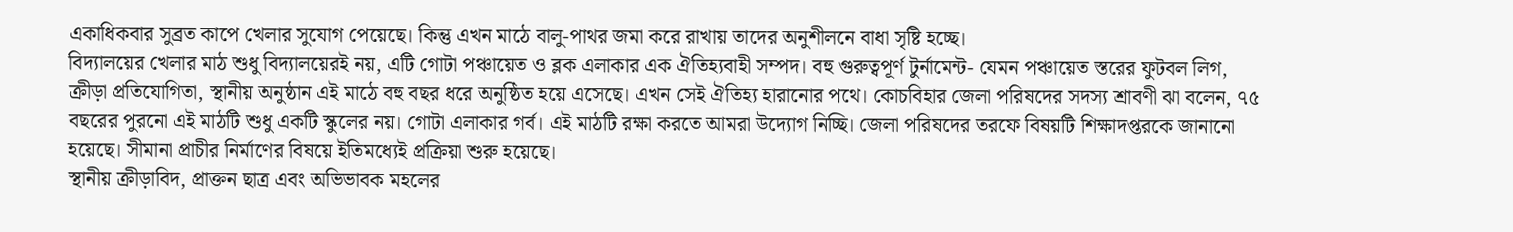একাধিকবার সুব্রত কাপে খেলার সুযোগ পেয়েছে। কিন্তু এখন মাঠে বালু-পাথর জমা করে রাখায় তাদের অনুশীলনে বাধা সৃষ্টি হচ্ছে।
বিদ্যালয়ের খেলার মাঠ শুধু বিদ্যালয়েরই নয়, এটি গোটা পঞ্চায়েত ও ব্লক এলাকার এক ঐতিহ্যবাহী সম্পদ। বহু গুরুত্বপূর্ণ টুর্নামেন্ট- যেমন পঞ্চায়েত স্তরের ফুটবল লিগ, ক্রীড়া প্রতিযোগিতা, স্থানীয় অনুষ্ঠান এই মাঠে বহু বছর ধরে অনুষ্ঠিত হয়ে এসেছে। এখন সেই ঐতিহ্য হারানোর পথে। কোচবিহার জেলা পরিষদের সদস্য শ্রাবণী ঝা বলেন, ৭৫ বছরের পুরনো এই মাঠটি শুধু একটি স্কুলের নয়। গোটা এলাকার গর্ব। এই মাঠটি রক্ষা করতে আমরা উদ্যোগ নিচ্ছি। জেলা পরিষদের তরফে বিষয়টি শিক্ষাদপ্তরকে জানানো হয়েছে। সীমানা প্রাচীর নির্মাণের বিষয়ে ইতিমধ্যেই প্রক্রিয়া শুরু হয়েছে।
স্থানীয় ক্রীড়াবিদ, প্রাক্তন ছাত্র এবং অভিভাবক মহলের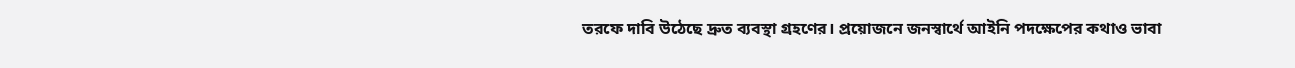তরফে দাবি উঠেছে দ্রুত ব্যবস্থা গ্রহণের। প্রয়োজনে জনস্বার্থে আইনি পদক্ষেপের কথাও ভাবা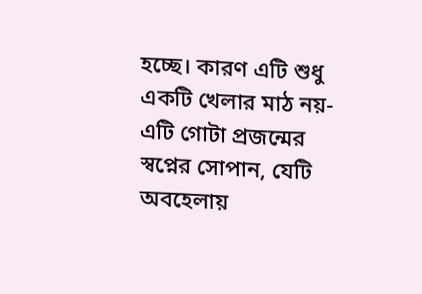হচ্ছে। কারণ এটি শুধু একটি খেলার মাঠ নয়-এটি গোটা প্রজন্মের স্বপ্নের সোপান, যেটি অবহেলায়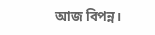আজ বিপন্ন।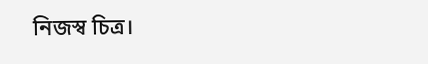নিজস্ব চিত্র।